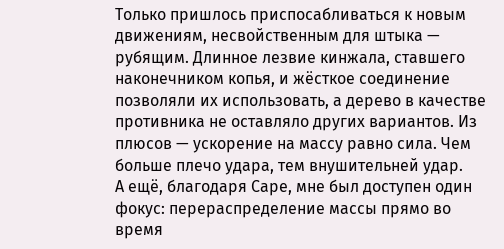Только пришлось приспосабливаться к новым движениям, несвойственным для штыка — рубящим. Длинное лезвие кинжала, ставшего наконечником копья, и жёсткое соединение позволяли их использовать, а дерево в качестве противника не оставляло других вариантов. Из плюсов — ускорение на массу равно сила. Чем больше плечо удара, тем внушительней удар.
А ещё, благодаря Саре, мне был доступен один фокус: перераспределение массы прямо во время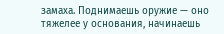замаха. Поднимаешь оружие — оно тяжелее у основания, начинаешь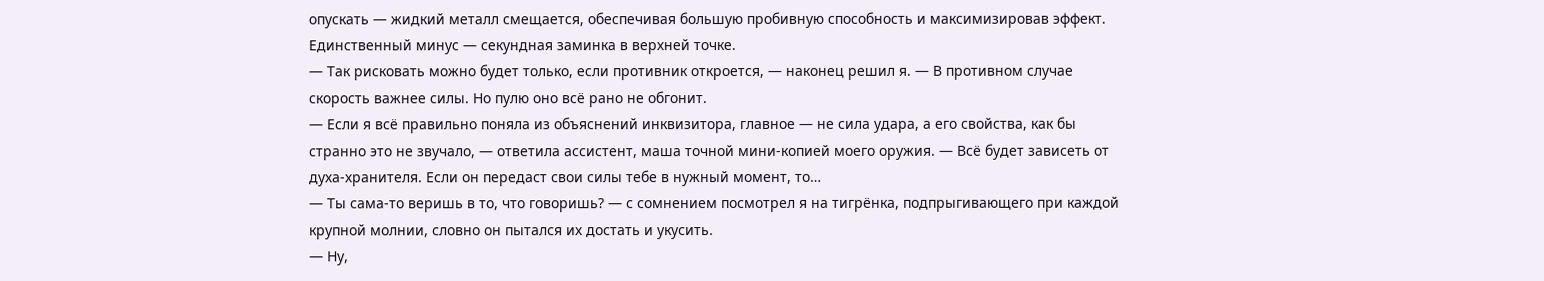опускать — жидкий металл смещается, обеспечивая большую пробивную способность и максимизировав эффект. Единственный минус — секундная заминка в верхней точке.
— Так рисковать можно будет только, если противник откроется, — наконец решил я. — В противном случае скорость важнее силы. Но пулю оно всё рано не обгонит.
— Если я всё правильно поняла из объяснений инквизитора, главное — не сила удара, а его свойства, как бы странно это не звучало, — ответила ассистент, маша точной мини-копией моего оружия. — Всё будет зависеть от духа-хранителя. Если он передаст свои силы тебе в нужный момент, то…
— Ты сама-то веришь в то, что говоришь? — с сомнением посмотрел я на тигрёнка, подпрыгивающего при каждой крупной молнии, словно он пытался их достать и укусить.
— Ну,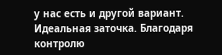у нас есть и другой вариант. Идеальная заточка. Благодаря контролю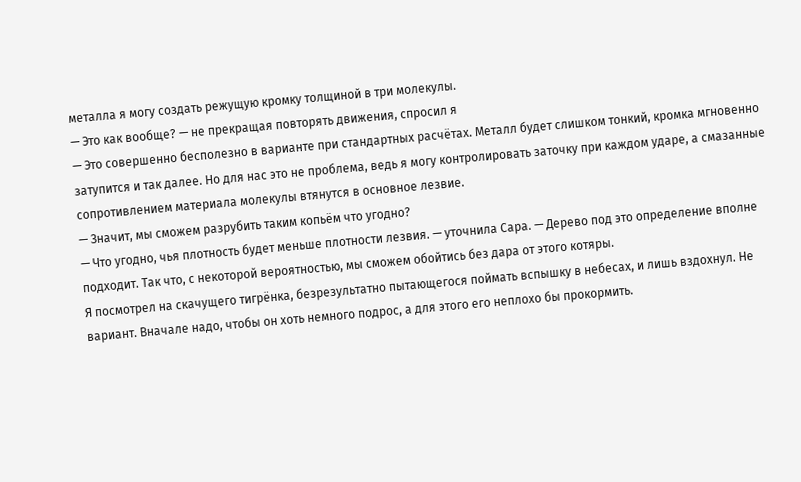металла я могу создать режущую кромку толщиной в три молекулы.
— Это как вообще? — не прекращая повторять движения, спросил я
— Это совершенно бесполезно в варианте при стандартных расчётах. Металл будет слишком тонкий, кромка мгновенно затупится и так далее. Но для нас это не проблема, ведь я могу контролировать заточку при каждом ударе, а смазанные сопротивлением материала молекулы втянутся в основное лезвие.
— Значит, мы сможем разрубить таким копьём что угодно?
— Что угодно, чья плотность будет меньше плотности лезвия. — уточнила Сара. — Дерево под это определение вполне подходит. Так что, с некоторой вероятностью, мы сможем обойтись без дара от этого котяры.
Я посмотрел на скачущего тигрёнка, безрезультатно пытающегося поймать вспышку в небесах, и лишь вздохнул. Не вариант. Вначале надо, чтобы он хоть немного подрос, а для этого его неплохо бы прокормить.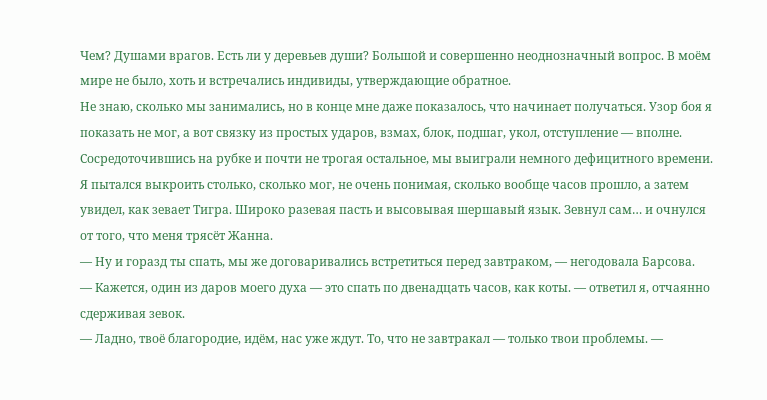Чем? Душами врагов. Есть ли у деревьев души? Большой и совершенно неоднозначный вопрос. В моём мире не было, хоть и встречались индивиды, утверждающие обратное.
Не знаю, сколько мы занимались, но в конце мне даже показалось, что начинает получаться. Узор боя я показать не мог, а вот связку из простых ударов, взмах, блок, подшаг, укол, отступление — вполне. Сосредоточившись на рубке и почти не трогая остальное, мы выиграли немного дефицитного времени.
Я пытался выкроить столько, сколько мог, не очень понимая, сколько вообще часов прошло, а затем увидел, как зевает Тигра. Широко разевая пасть и высовывая шершавый язык. Зевнул сам… и очнулся от того, что меня трясёт Жанна.
— Ну и горазд ты спать, мы же договаривались встретиться перед завтраком, — негодовала Барсова.
— Кажется, один из даров моего духа — это спать по двенадцать часов, как коты. — ответил я, отчаянно сдерживая зевок.
— Ладно, твоё благородие, идём, нас уже ждут. То, что не завтракал — только твои проблемы. —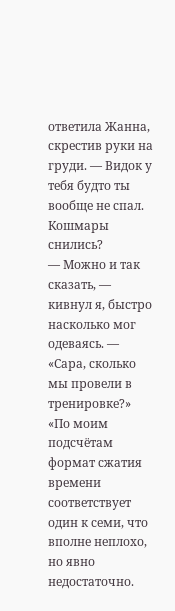ответила Жанна, скрестив руки на груди. — Видок у тебя будто ты вообще не спал. Кошмары снились?
— Можно и так сказать, — кивнул я, быстро насколько мог одеваясь. — «Сара, сколько мы провели в тренировке?»
«По моим подсчётам формат сжатия времени соответствует один к семи, что вполне неплохо, но явно недостаточно.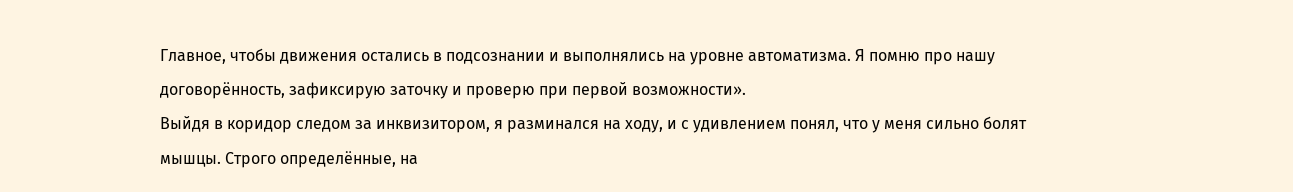Главное, чтобы движения остались в подсознании и выполнялись на уровне автоматизма. Я помню про нашу договорённость, зафиксирую заточку и проверю при первой возможности».
Выйдя в коридор следом за инквизитором, я разминался на ходу, и с удивлением понял, что у меня сильно болят мышцы. Строго определённые, на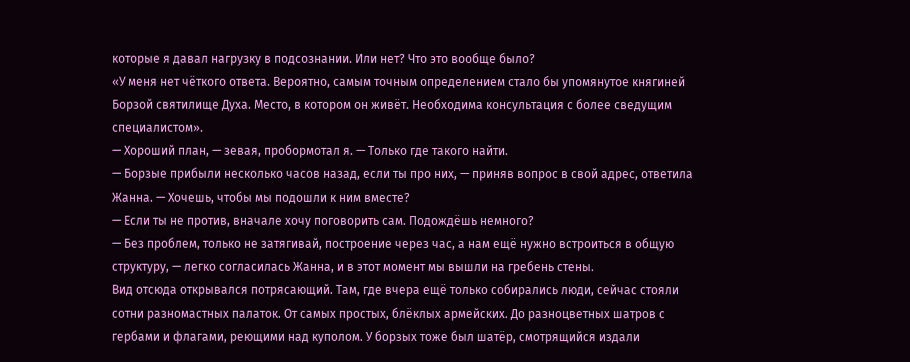которые я давал нагрузку в подсознании. Или нет? Что это вообще было?
«У меня нет чёткого ответа. Вероятно, самым точным определением стало бы упомянутое княгиней Борзой святилище Духа. Место, в котором он живёт. Необходима консультация с более сведущим специалистом».
— Хороший план, — зевая, пробормотал я. — Только где такого найти.
— Борзые прибыли несколько часов назад, если ты про них, — приняв вопрос в свой адрес, ответила Жанна. — Хочешь, чтобы мы подошли к ним вместе?
— Если ты не против, вначале хочу поговорить сам. Подождёшь немного?
— Без проблем, только не затягивай, построение через час, а нам ещё нужно встроиться в общую структуру, — легко согласилась Жанна, и в этот момент мы вышли на гребень стены.
Вид отсюда открывался потрясающий. Там, где вчера ещё только собирались люди, сейчас стояли сотни разномастных палаток. От самых простых, блёклых армейских. До разноцветных шатров с гербами и флагами, реющими над куполом. У борзых тоже был шатёр, смотрящийся издали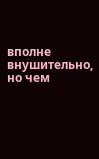вполне внушительно, но чем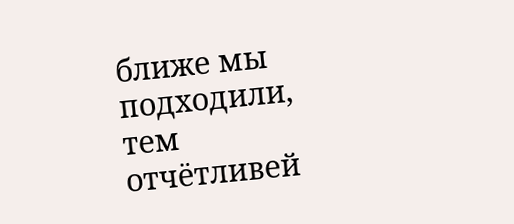ближе мы подходили, тем отчётливей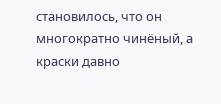становилось, что он многократно чинёный, а краски давно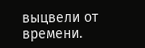выцвели от времени.